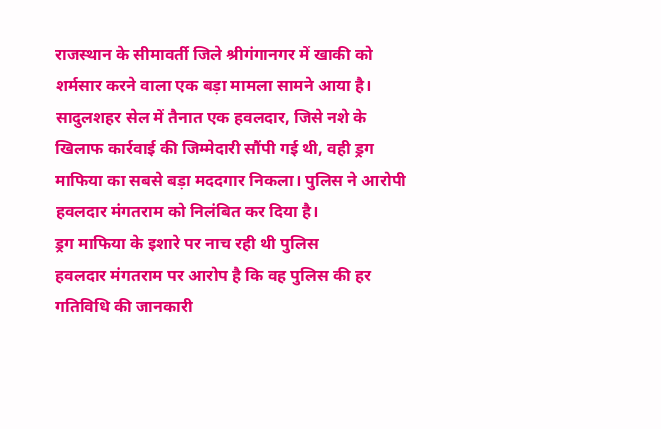राजस्थान के सीमावर्ती जिले श्रीगंगानगर में खाकी को शर्मसार करने वाला एक बड़ा मामला सामने आया है। सादुलशहर सेल में तैनात एक हवलदार, जिसे नशे के खिलाफ कार्रवाई की जिम्मेदारी सौंपी गई थी, वही ड्रग माफिया का सबसे बड़ा मददगार निकला। पुलिस ने आरोपी हवलदार मंगतराम को निलंबित कर दिया है।
ड्रग माफिया के इशारे पर नाच रही थी पुलिस
हवलदार मंगतराम पर आरोप है कि वह पुलिस की हर गतिविधि की जानकारी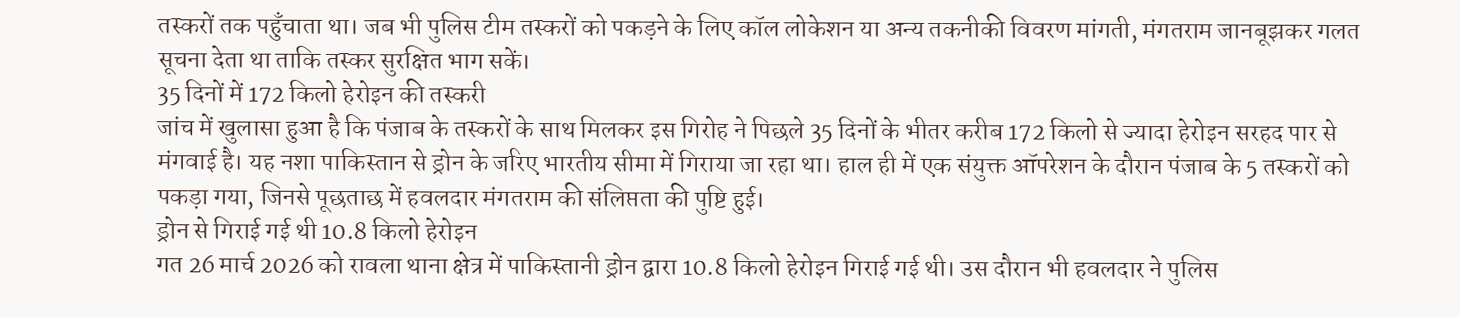तस्करों तक पहुँचाता था। जब भी पुलिस टीम तस्करों को पकड़ने के लिए कॉल लोकेशन या अन्य तकनीकी विवरण मांगती, मंगतराम जानबूझकर गलत सूचना देता था ताकि तस्कर सुरक्षित भाग सकें।
35 दिनों में 172 किलो हेरोइन की तस्करी
जांच में खुलासा हुआ है कि पंजाब के तस्करों के साथ मिलकर इस गिरोह ने पिछले 35 दिनों के भीतर करीब 172 किलो से ज्यादा हेरोइन सरहद पार से मंगवाई है। यह नशा पाकिस्तान से ड्रोन के जरिए भारतीय सीमा में गिराया जा रहा था। हाल ही में एक संयुक्त ऑपरेशन के दौरान पंजाब के 5 तस्करों को पकड़ा गया, जिनसे पूछताछ में हवलदार मंगतराम की संलिप्तता की पुष्टि हुई।
ड्रोन से गिराई गई थी 10.8 किलो हेरोइन
गत 26 मार्च 2026 को रावला थाना क्षेत्र में पाकिस्तानी ड्रोन द्वारा 10.8 किलो हेरोइन गिराई गई थी। उस दौरान भी हवलदार ने पुलिस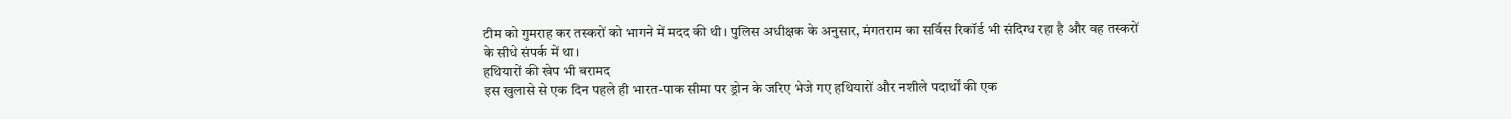टीम को गुमराह कर तस्करों को भागने में मदद की थी। पुलिस अधीक्षक के अनुसार, मंगतराम का सर्विस रिकॉर्ड भी संदिग्ध रहा है और वह तस्करों के सीधे संपर्क में था।
हथियारों की खेप भी बरामद
इस खुलासे से एक दिन पहले ही भारत-पाक सीमा पर ड्रोन के जरिए भेजे गए हथियारों और नशीले पदार्थों की एक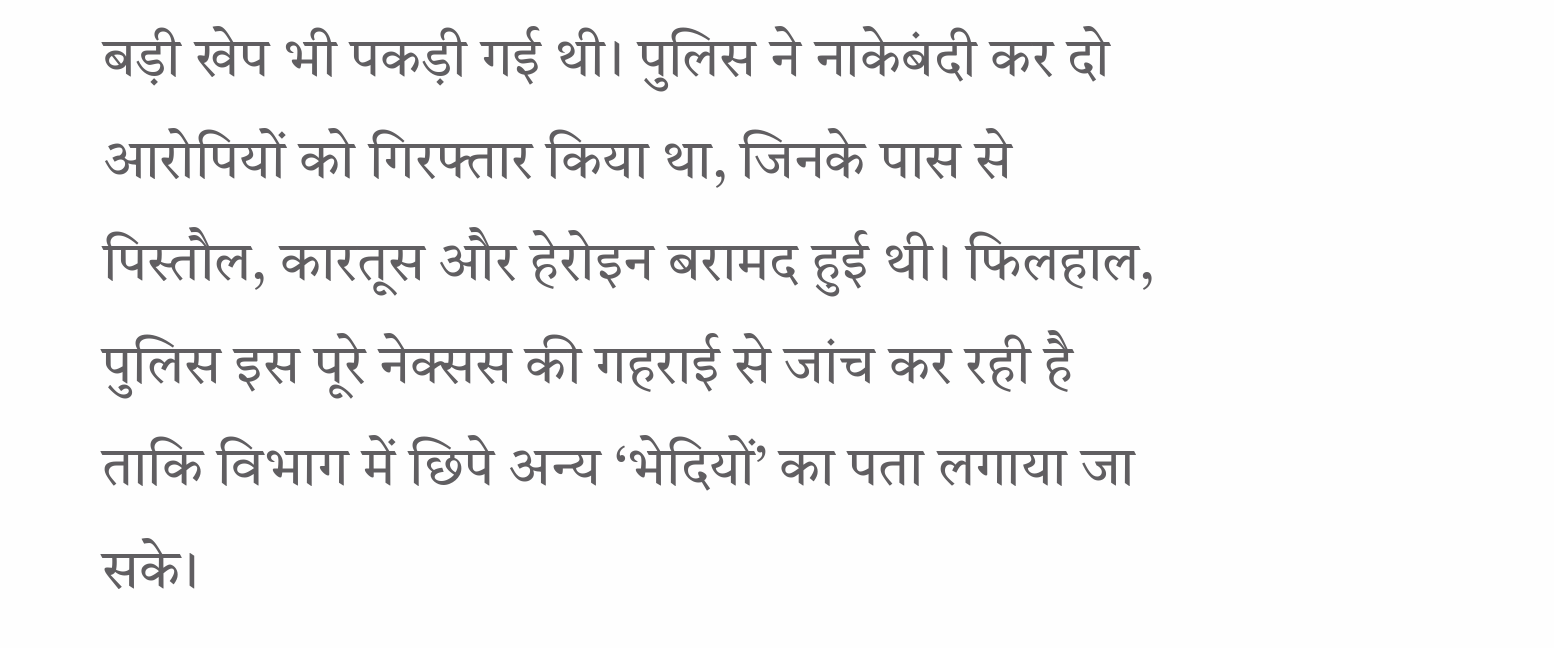बड़ी खेप भी पकड़ी गई थी। पुलिस ने नाकेबंदी कर दो आरोपियों को गिरफ्तार किया था, जिनके पास से पिस्तौल, कारतूस और हेरोइन बरामद हुई थी। फिलहाल, पुलिस इस पूरे नेक्सस की गहराई से जांच कर रही है ताकि विभाग में छिपे अन्य ‘भेदियों’ का पता लगाया जा सके।